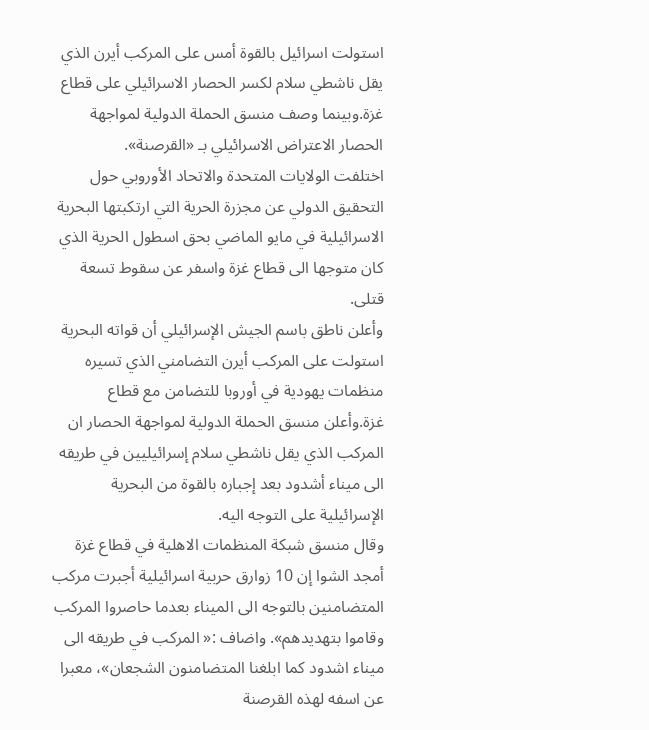استولت اسرائيل بالقوة أمس على المركب أيرن الذي يقل ناشطي سلام لكسر الحصار الاسرائيلي على قطاع غزة.وبينما وصف منسق الحملة الدولية لمواجهة الحصار الاعتراض الاسرائيلي بـ «القرصنة».
اختلفت الولايات المتحدة والاتحاد الأوروبي حول التحقيق الدولي عن مجزرة الحرية التي ارتكبتها البحرية الاسرائيلية في مايو الماضي بحق اسطول الحرية الذي كان متوجها الى قطاع غزة واسفر عن سقوط تسعة قتلى.
وأعلن ناطق باسم الجيش الإسرائيلي أن قواته البحرية استولت على المركب أيرن التضامني الذي تسيره منظمات يهودية في أوروبا للتضامن مع قطاع غزة.وأعلن منسق الحملة الدولية لمواجهة الحصار ان المركب الذي يقل ناشطي سلام إسرائيليين في طريقه الى ميناء أشدود بعد إجباره بالقوة من البحرية الإسرائيلية على التوجه اليه.
وقال منسق شبكة المنظمات الاهلية في قطاع غزة أمجد الشوا إن 10 زوارق حربية اسرائيلية أجبرت مركب المتضامنين بالتوجه الى الميناء بعدما حاصروا المركب وقاموا بتهديدهم». واضاف :« المركب في طريقه الى ميناء اشدود كما ابلغنا المتضامنون الشجعان»، معبرا عن اسفه لهذه القرصنة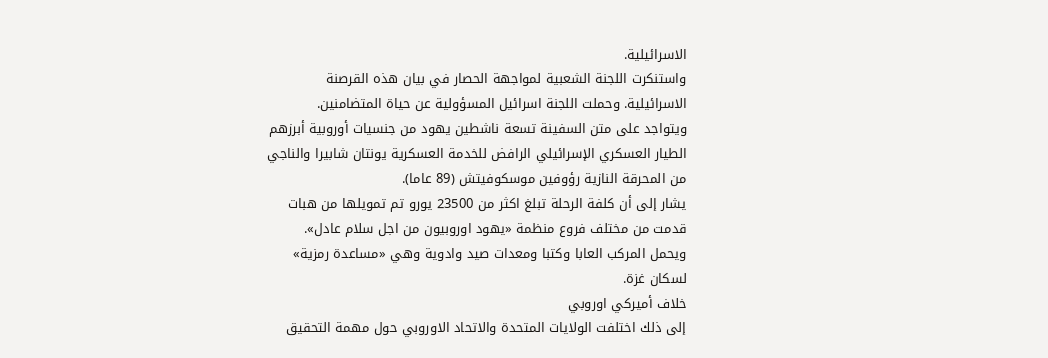الاسرائيلية.
واستنكرت اللجنة الشعبية لمواجهة الحصار في بيان هذه القرصنة الاسرائيلية. وحملت اللجنة اسرائيل المسؤولية عن حياة المتضامنين.
ويتواجد على متن السفينة تسعة ناشطين يهود من جنسيات أوروبية أبرزهم الطيار العسكري الإسرائيلي الرافض للخدمة العسكرية يونتان شابيرا والناجي من المحرقة النازية رؤوفين موسكوفيتش (89 عاما).
يشار إلى أن كلفة الرحلة تبلغ اكثر من 23500 يورو تم تمويلها من هبات قدمت من مختلف فروع منظمة «يهود اوروبيون من اجل سلام عادل». ويحمل المركب العابا وكتبا ومعدات صيد وادوية وهي «مساعدة رمزية» لسكان غزة.
خلاف أميركي اوروبي
إلى ذلك اختلفت الولايات المتحدة والاتحاد الاوروبي حول مهمة التحقيق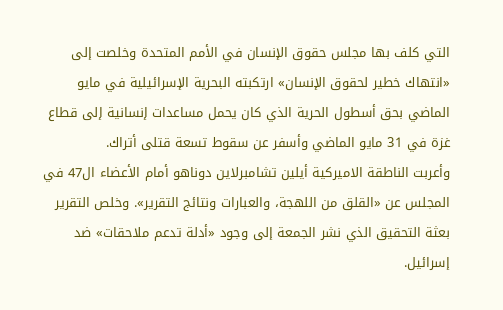التي كلف بها مجلس حقوق الإنسان في الأمم المتحدة وخلصت إلى «انتهاك خطير لحقوق الإنسان» ارتكبته البحرية الإسرائيلية في مايو الماضي بحق أسطول الحرية الذي كان يحمل مساعدات إنسانية إلى قطاع غزة في 31 مايو الماضي وأسفر عن سقوط تسعة قتلى أتراك.
وأعربت الناطقة الاميركية أيلين تشامبرلاين دوناهو أمام الأعضاء ال47 في المجلس عن «القلق من اللهجة، والعبارات ونتائج التقرير». وخلص التقرير بعثة التحقيق الذي نشر الجمعة إلى وجود «أدلة تدعم ملاحقات» ضد إسرائيل.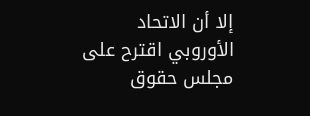إلا أن الاتحاد الأوروبي اقترح على مجلس حقوق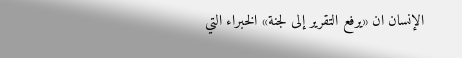الإنسان ان «يرفع التقرير إلى لجنة» الخبراء التي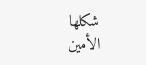شكلها الأمين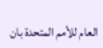العام للأمم المتحدة بان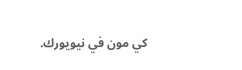كي مون في نيويورك.